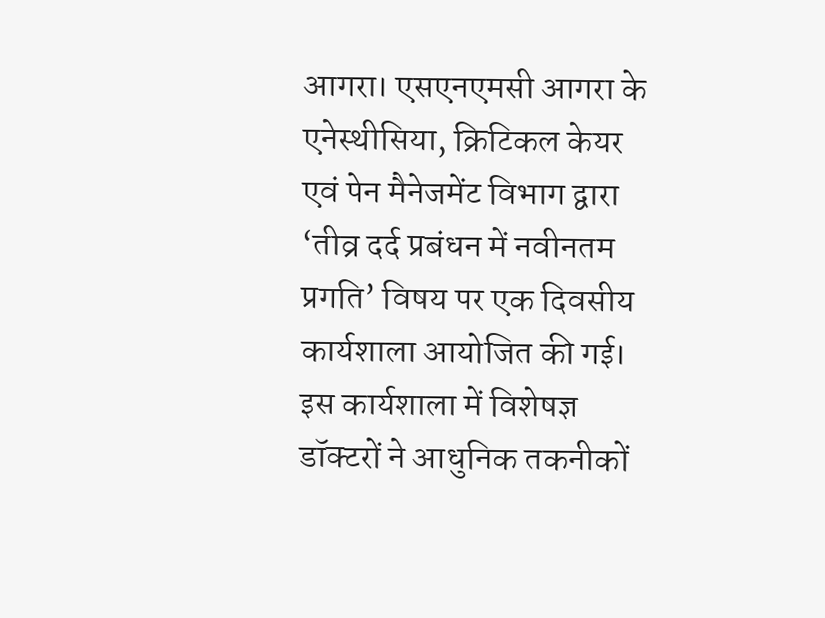आगरा। एसएनएमसी आगरा के एनेस्थीसिया, क्रिटिकल केयर एवं पेन मैनेजमेंट विभाग द्वारा ‘तीव्र दर्द प्रबंधन में नवीनतम प्रगति’ विषय पर एक दिवसीय कार्यशाला आयोजित की गई। इस कार्यशाला में विशेषज्ञ डॉक्टरों ने आधुनिक तकनीकों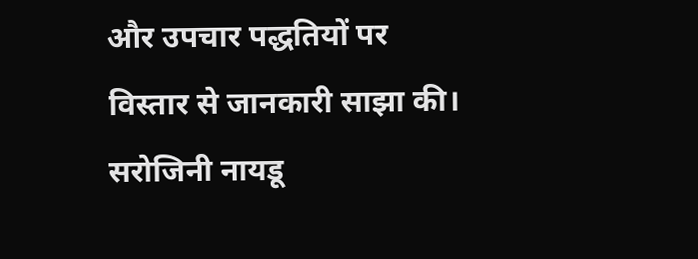और उपचार पद्धतियों पर विस्तार से जानकारी साझा की।
सरोजिनी नायडू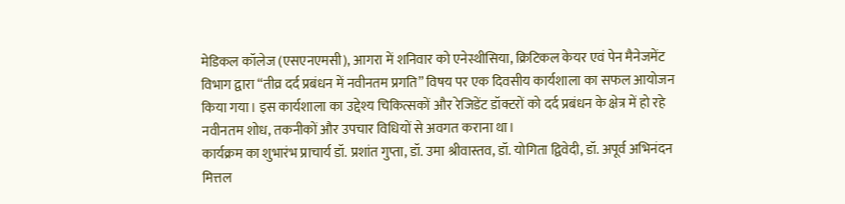मेडिकल कॉलेज (एसएनएमसी), आगरा में शनिवार को एनेस्थीसिया, क्रिटिकल केयर एवं पेन मैनेजमेंट विभाग द्वारा “तीव्र दर्द प्रबंधन में नवीनतम प्रगति” विषय पर एक दिवसीय कार्यशाला का सफल आयोजन किया गया। इस कार्यशाला का उद्देश्य चिकित्सकों और रेजिडेंट डॉक्टरों को दर्द प्रबंधन के क्षेत्र में हो रहे नवीनतम शोध, तकनीकों और उपचार विधियों से अवगत कराना था।
कार्यक्रम का शुभारंभ प्राचार्य डॉ. प्रशांत गुप्ता, डॉ. उमा श्रीवास्तव, डॉ. योगिता द्विवेदी, डॉ. अपूर्व अभिनंदन मित्तल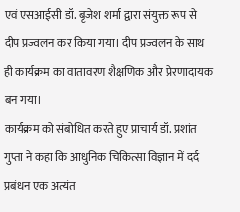एवं एसआईसी डॉ. बृजेश शर्मा द्वारा संयुक्त रूप से दीप प्रज्वलन कर किया गया। दीप प्रज्वलन के साथ ही कार्यक्रम का वातावरण शैक्षणिक और प्रेरणादायक बन गया।
कार्यक्रम को संबोधित करते हुए प्राचार्य डॉ. प्रशांत गुप्ता ने कहा कि आधुनिक चिकित्सा विज्ञान में दर्द प्रबंधन एक अत्यंत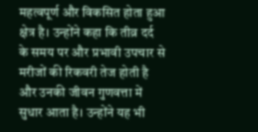महत्वपूर्ण और विकसित होता हुआ क्षेत्र है। उन्होंने कहा कि तीव्र दर्द के समय पर और प्रभावी उपचार से मरीजों की रिकवरी तेज होती है और उनकी जीवन गुणवत्ता में सुधार आता है। उन्होंने यह भी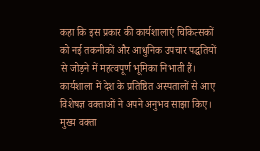कहा कि इस प्रकार की कार्यशालाएं चिकित्सकों को नई तकनीकों और आधुनिक उपचार पद्धतियों से जोड़ने में महत्वपूर्ण भूमिका निभाती हैं।
कार्यशाला में देश के प्रतिष्ठित अस्पतालों से आए विशेषज्ञ वक्ताओं ने अपने अनुभव साझा किए। मुख्य वक्ता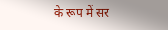के रूप में सर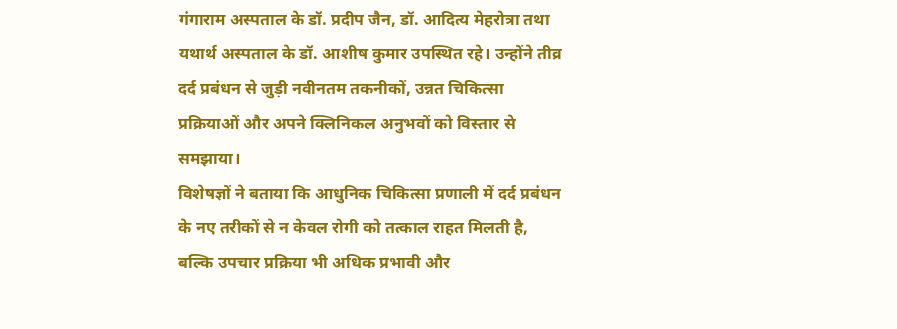गंगाराम अस्पताल के डॉ. प्रदीप जैन, डॉ. आदित्य मेहरोत्रा तथा यथार्थ अस्पताल के डॉ. आशीष कुमार उपस्थित रहे। उन्होंने तीव्र दर्द प्रबंधन से जुड़ी नवीनतम तकनीकों, उन्नत चिकित्सा प्रक्रियाओं और अपने क्लिनिकल अनुभवों को विस्तार से समझाया।
विशेषज्ञों ने बताया कि आधुनिक चिकित्सा प्रणाली में दर्द प्रबंधन के नए तरीकों से न केवल रोगी को तत्काल राहत मिलती है, बल्कि उपचार प्रक्रिया भी अधिक प्रभावी और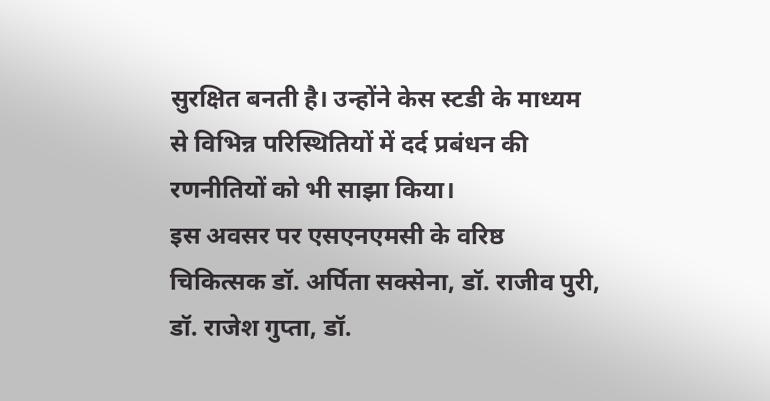सुरक्षित बनती है। उन्होंने केस स्टडी के माध्यम से विभिन्न परिस्थितियों में दर्द प्रबंधन की रणनीतियों को भी साझा किया।
इस अवसर पर एसएनएमसी के वरिष्ठ चिकित्सक डॉ. अर्पिता सक्सेना, डॉ. राजीव पुरी, डॉ. राजेश गुप्ता, डॉ.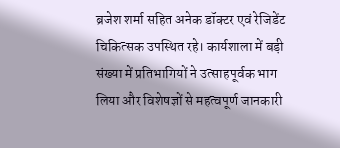ब्रजेश शर्मा सहित अनेक डॉक्टर एवं रेजिडेंट चिकित्सक उपस्थित रहे। कार्यशाला में बड़ी संख्या में प्रतिभागियों ने उत्साहपूर्वक भाग लिया और विशेषज्ञों से महत्वपूर्ण जानकारी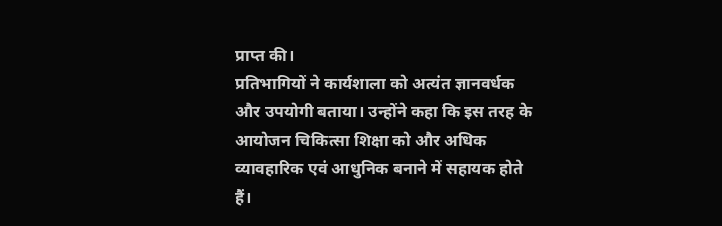प्राप्त की।
प्रतिभागियों ने कार्यशाला को अत्यंत ज्ञानवर्धक और उपयोगी बताया। उन्होंने कहा कि इस तरह के आयोजन चिकित्सा शिक्षा को और अधिक व्यावहारिक एवं आधुनिक बनाने में सहायक होते हैं।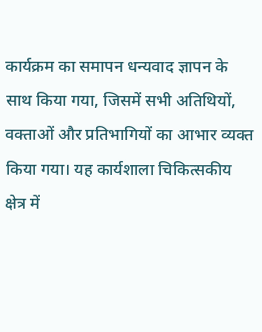कार्यक्रम का समापन धन्यवाद ज्ञापन के साथ किया गया, जिसमें सभी अतिथियों, वक्ताओं और प्रतिभागियों का आभार व्यक्त किया गया। यह कार्यशाला चिकित्सकीय क्षेत्र में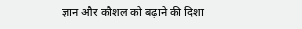ज्ञान और कौशल को बढ़ाने की दिशा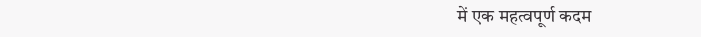में एक महत्वपूर्ण कदम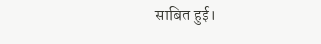साबित हुई।